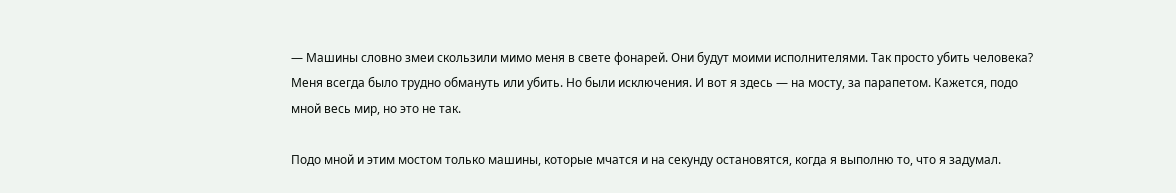— Машины словно змеи скользили мимо меня в свете фонарей. Они будут моими исполнителями. Так просто убить человека? Меня всегда было трудно обмануть или убить. Но были исключения. И вот я здесь — на мосту, за парапетом. Кажется, подо мной весь мир, но это не так.

Подо мной и этим мостом только машины, которые мчатся и на секунду остановятся, когда я выполню то, что я задумал.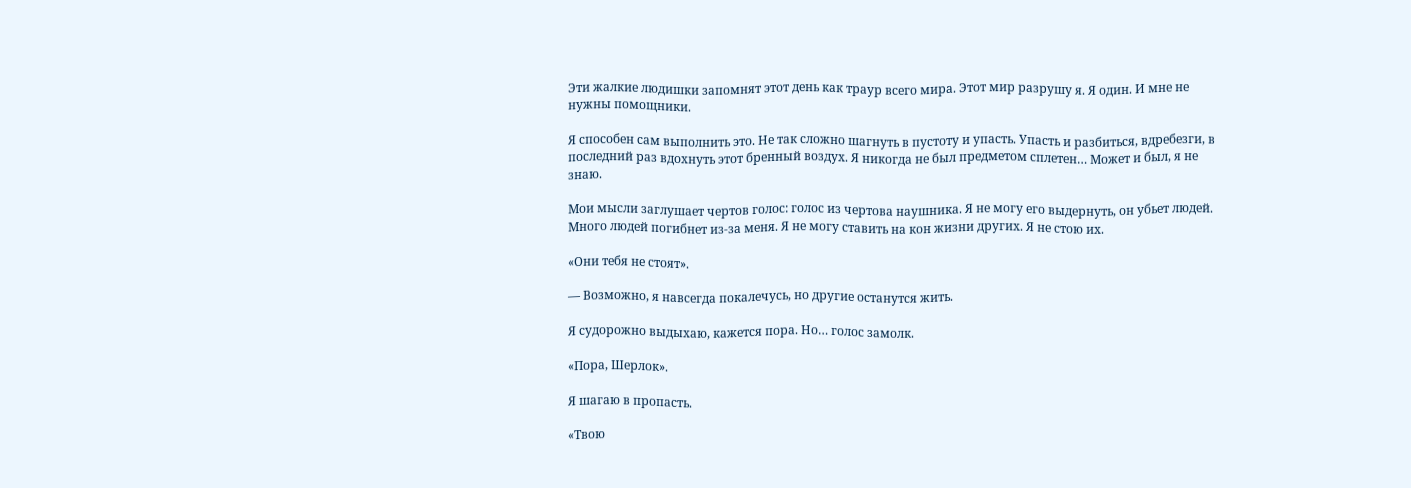Эти жалкие людишки запомнят этот день как траур всего мира. Этот мир разрушу я. Я один. И мне не нужны помощники.

Я способен сам выполнить это. Не так сложно шагнуть в пустоту и упасть. Упасть и разбиться, вдребезги, в последний раз вдохнуть этот бренный воздух. Я никогда не был предметом сплетен… Может и был, я не знаю.

Мои мысли заглушает чертов голос: голос из чертова наушника. Я не могу его выдернуть, он убьет людей. Много людей погибнет из-за меня. Я не могу ставить на кон жизни других. Я не стою их.

«Они тебя не стоят».

— Возможно, я навсегда покалечусь, но другие останутся жить.

Я судорожно выдыхаю, кажется пора. Но… голос замолк.

«Пора, Шерлок».

Я шагаю в пропасть.

«Твою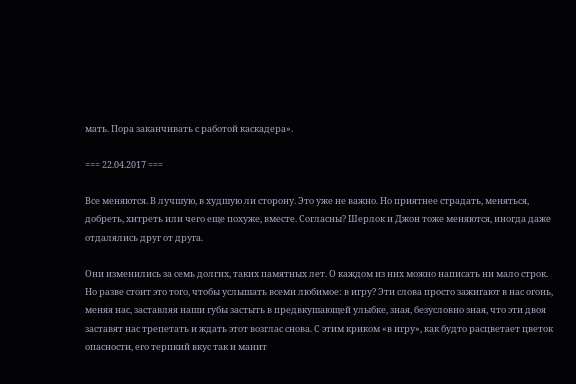мать. Пора заканчивать с работой каскадера».

=== 22.04.2017 ===

Все меняются. В лучшую, в худшую ли сторону. Это уже не важно. Но приятнее страдать, меняться, добреть, хитреть или чего еще похуже, вместе. Согласны? Шерлок и Джон тоже меняются, иногда даже отдалялись друг от друга.

Они изменились за семь долгих, таких памятных лет. О каждом из них можно написать ни мало строк. Но разве стоит это того, чтобы услышать всеми любимое: в игру? Эти слова просто зажигают в нас огонь, меняя нас, заставляя наши губы застыть в предвкушающей улыбке, зная, безусловно зная, что эти двоя заставят нас трепетать и ждать этот возглас снова. С этим криком «в игру», как будто расцветает цветок опасности, его терпкий вкус так и манит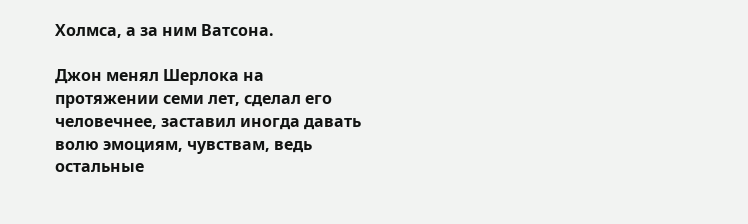Холмса, а за ним Ватсона.

Джон менял Шерлока на протяжении семи лет, сделал его человечнее, заставил иногда давать волю эмоциям, чувствам, ведь остальные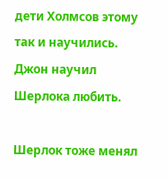дети Холмсов этому так и научились. Джон научил Шерлока любить.

Шерлок тоже менял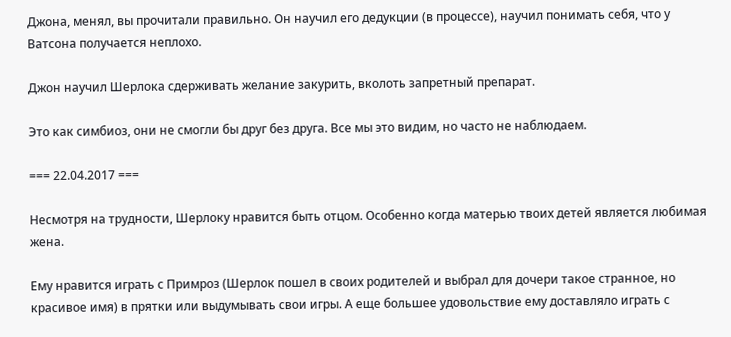Джона, менял, вы прочитали правильно. Он научил его дедукции (в процессе), научил понимать себя, что у Ватсона получается неплохо.

Джон научил Шерлока сдерживать желание закурить, вколоть запретный препарат.

Это как симбиоз, они не смогли бы друг без друга. Все мы это видим, но часто не наблюдаем.

=== 22.04.2017 ===

Несмотря на трудности, Шерлоку нравится быть отцом. Особенно когда матерью твоих детей является любимая жена.

Ему нравится играть с Примроз (Шерлок пошел в своих родителей и выбрал для дочери такое странное, но красивое имя) в прятки или выдумывать свои игры. А еще большее удовольствие ему доставляло играть с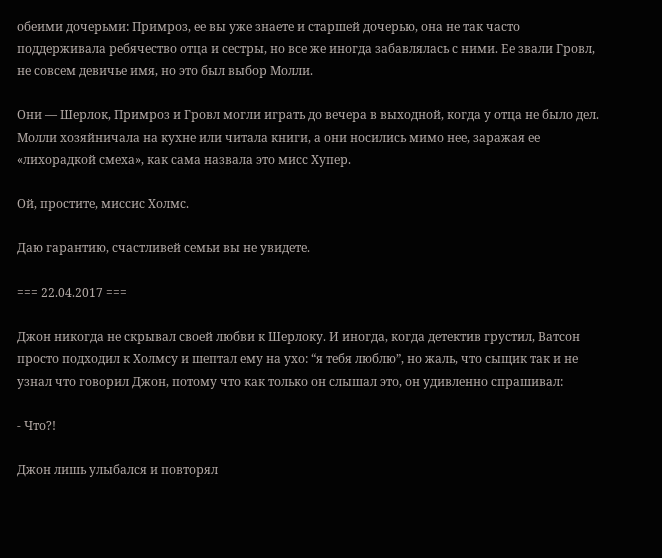обеими дочерьми: Примроз, ее вы уже знаете и старшей дочерью, она не так часто поддерживала ребячество отца и сестры, но все же иногда забавлялась с ними. Ее звали Гровл, не совсем девичье имя, но это был выбор Молли.

Они — Шерлок, Примроз и Гровл могли играть до вечера в выходной, когда у отца не было дел. Молли хозяйничала на кухне или читала книги, а они носились мимо нее, заражая ее «лихорадкой смеха», как сама назвала это мисс Хупер.

Ой, простите, миссис Холмс.

Даю гарантию, счастливей семьи вы не увидете.

=== 22.04.2017 ===

Джон никогда не скрывал своей любви к Шерлоку. И иногда, когда детектив грустил, Ватсон просто подходил к Холмсу и шептал ему на ухо: “я тебя люблю”, но жаль, что сыщик так и не узнал что говорил Джон, потому что как только он слышал это, он удивленно спрашивал:

- Что?!

Джон лишь улыбался и повторял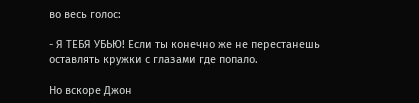во весь голос:

- Я ТЕБЯ УБЬЮ! Если ты конечно же не перестанешь оставлять кружки с глазами где попало.

Но вскоре Джон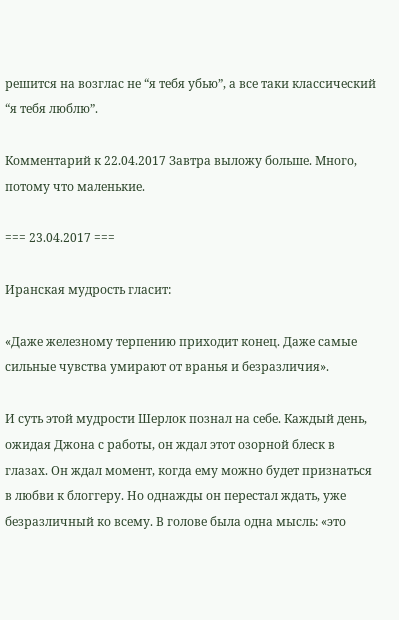решится на возглас не “я тебя убью”, а все таки классический “я тебя люблю”.

Комментарий к 22.04.2017 Завтра выложу больше. Много, потому что маленькие.

=== 23.04.2017 ===

Иранская мудрость гласит:

«Даже железному терпению приходит конец. Даже самые сильные чувства умирают от вранья и безразличия».

И суть этой мудрости Шерлок познал на себе. Каждый день, ожидая Джона с работы, он ждал этот озорной блеск в глазах. Он ждал момент, когда ему можно будет признаться в любви к блоггеру. Но однажды он перестал ждать, уже безразличный ко всему. В голове была одна мысль: «это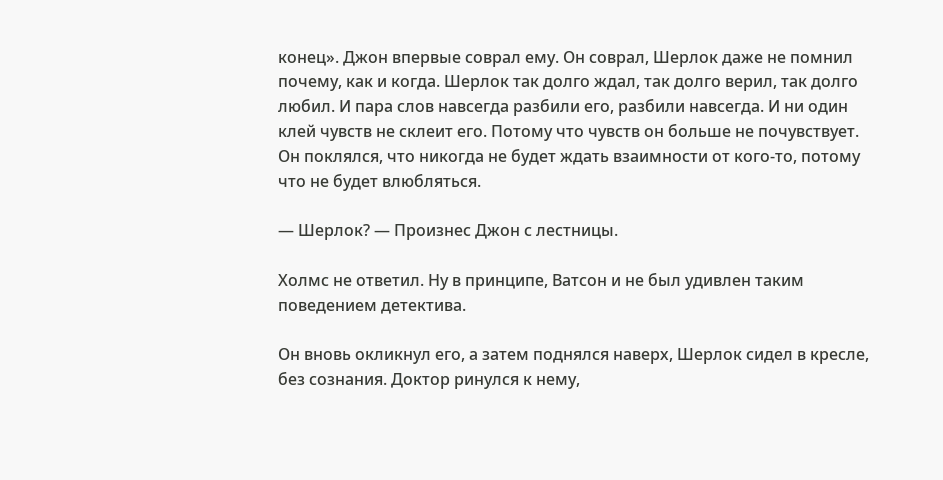конец». Джон впервые соврал ему. Он соврал, Шерлок даже не помнил почему, как и когда. Шерлок так долго ждал, так долго верил, так долго любил. И пара слов навсегда разбили его, разбили навсегда. И ни один клей чувств не склеит его. Потому что чувств он больше не почувствует. Он поклялся, что никогда не будет ждать взаимности от кого-то, потому что не будет влюбляться.

— Шерлок? — Произнес Джон с лестницы.

Холмс не ответил. Ну в принципе, Ватсон и не был удивлен таким поведением детектива.

Он вновь окликнул его, а затем поднялся наверх, Шерлок сидел в кресле, без сознания. Доктор ринулся к нему,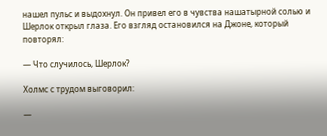нашел пульс и выдохнул. Он привел его в чувства нашатырной солью и Шерлок открыл глаза. Его взгляд остановился на Джоне, который повторял:

— Что случилось, Шерлок?

Холмс с трудом выговорил:

—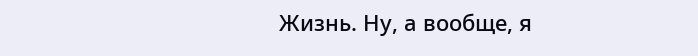Жизнь. Ну, а вообще, я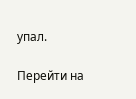упал.

Перейти на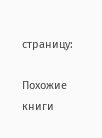страницу:

Похожие книги